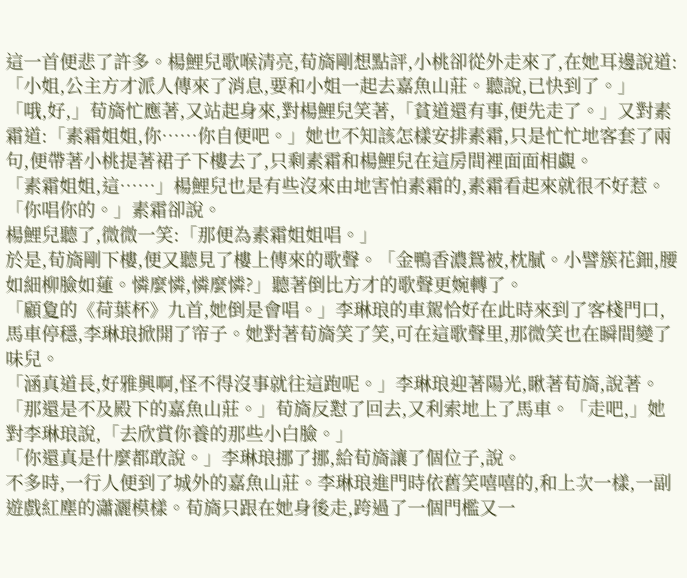這一首便悲了許多。楊鯉兒歌喉清亮,荀旖剛想點評,小桃卻從外走來了,在她耳邊說道:「小姐,公主方才派人傳來了消息,要和小姐一起去嘉魚山莊。聽說,已快到了。」
「哦,好,」荀旖忙應著,又站起身來,對楊鯉兒笑著,「貧道還有事,便先走了。」又對素霜道:「素霜姐姐,你……你自便吧。」她也不知該怎樣安排素霜,只是忙忙地客套了兩句,便帶著小桃提著裙子下樓去了,只剩素霜和楊鯉兒在這房間裡面面相覷。
「素霜姐姐,這……」楊鯉兒也是有些沒來由地害怕素霜的,素霜看起來就很不好惹。
「你唱你的。」素霜卻說。
楊鯉兒聽了,微微一笑:「那便為素霜姐姐唱。」
於是,荀旖剛下樓,便又聽見了樓上傳來的歌聲。「金鴨香濃鴛被,枕膩。小譬簇花鈿,腰如細柳臉如蓮。憐麼憐,憐麼憐?」聽著倒比方才的歌聲更婉轉了。
「顧夐的《荷葉杯》九首,她倒是會唱。」李琳琅的車駕恰好在此時來到了客棧門口,馬車停穩,李琳琅掀開了帘子。她對著荀旖笑了笑,可在這歌聲里,那微笑也在瞬間變了味兒。
「涵真道長,好雅興啊,怪不得沒事就往這跑呢。」李琳琅迎著陽光,瞅著荀旖,說著。
「那還是不及殿下的嘉魚山莊。」荀旖反懟了回去,又利索地上了馬車。「走吧,」她對李琳琅說,「去欣賞你養的那些小白臉。」
「你還真是什麼都敢說。」李琳琅挪了挪,給荀旖讓了個位子,說。
不多時,一行人便到了城外的嘉魚山莊。李琳琅進門時依舊笑嘻嘻的,和上次一樣,一副遊戲紅塵的瀟灑模樣。荀旖只跟在她身後走,跨過了一個門檻又一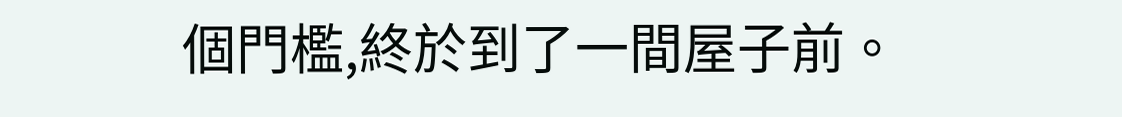個門檻,終於到了一間屋子前。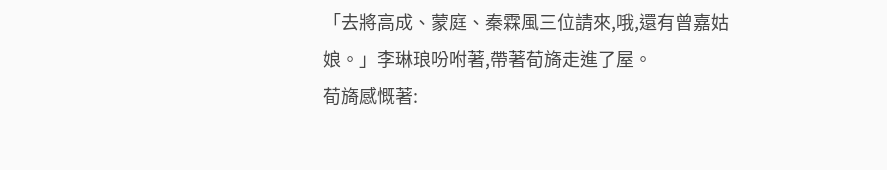「去將高成、蒙庭、秦霖風三位請來,哦,還有曾嘉姑娘。」李琳琅吩咐著,帶著荀旖走進了屋。
荀旖感慨著: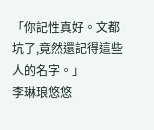「你記性真好。文都坑了,竟然還記得這些人的名字。」
李琳琅悠悠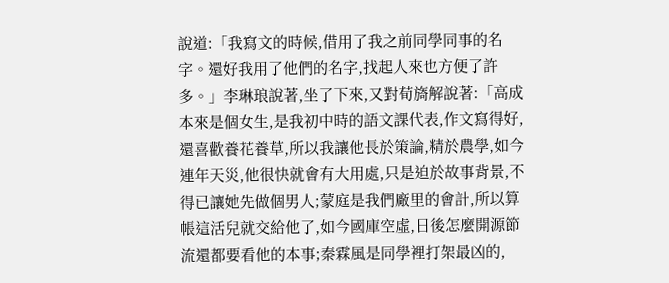說道:「我寫文的時候,借用了我之前同學同事的名字。還好我用了他們的名字,找起人來也方便了許多。」李琳琅說著,坐了下來,又對荀旖解說著:「高成本來是個女生,是我初中時的語文課代表,作文寫得好,還喜歡養花養草,所以我讓他長於策論,精於農學,如今連年天災,他很快就會有大用處,只是迫於故事背景,不得已讓她先做個男人;蒙庭是我們廠里的會計,所以算帳這活兒就交給他了,如今國庫空虛,日後怎麼開源節流還都要看他的本事;秦霖風是同學裡打架最凶的,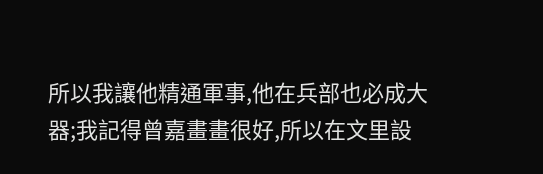所以我讓他精通軍事,他在兵部也必成大器;我記得曾嘉畫畫很好,所以在文里設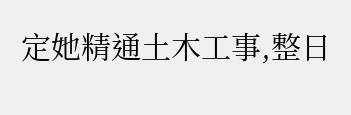定她精通土木工事,整日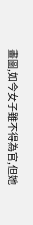畫圖,如今女子雖不得為官,但她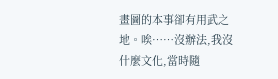畫圖的本事卻有用武之地。唉……沒辦法,我沒什麼文化,當時隨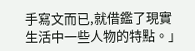手寫文而已,就借鑑了現實生活中一些人物的特點。」